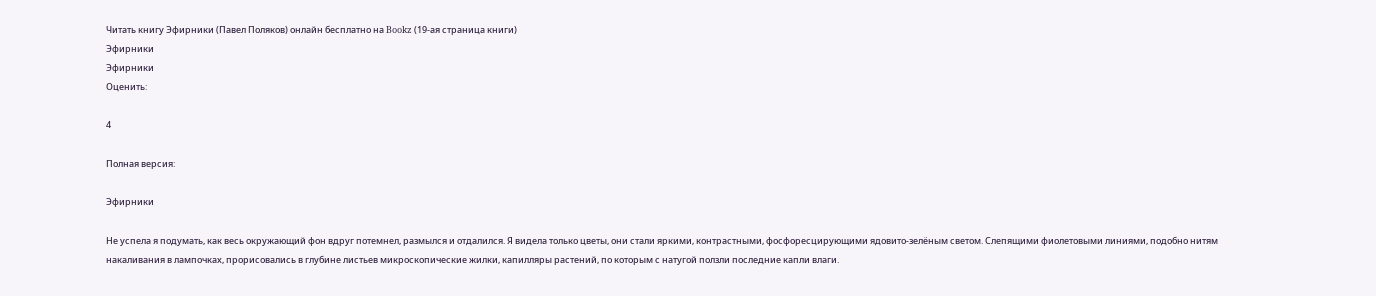Читать книгу Эфирники (Павел Поляков) онлайн бесплатно на Bookz (19-ая страница книги)
Эфирники
Эфирники
Оценить:

4

Полная версия:

Эфирники

Не успела я подумать, как весь окружающий фон вдруг потемнел, размылся и отдалился. Я видела только цветы, они стали яркими, контрастными, фосфоресцирующими ядовито-зелёным светом. Слепящими фиолетовыми линиями, подобно нитям накаливания в лампочках, прорисовались в глубине листьев микроскопические жилки, капилляры растений, по которым с натугой ползли последние капли влаги.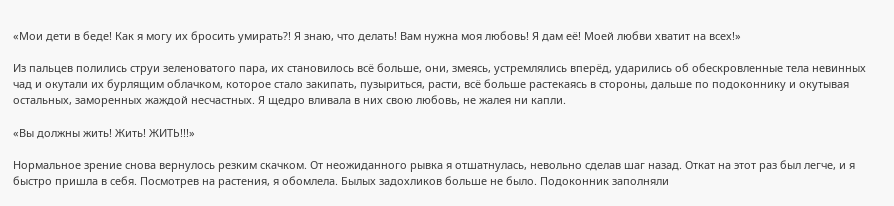«Мои дети в беде! Как я могу их бросить умирать?! Я знаю, что делать! Вам нужна моя любовь! Я дам её! Моей любви хватит на всех!»

Из пальцев полились струи зеленоватого пара, их становилось всё больше, они, змеясь, устремлялись вперёд, ударились об обескровленные тела невинных чад и окутали их бурлящим облачком, которое стало закипать, пузыриться, расти, всё больше растекаясь в стороны, дальше по подоконнику и окутывая остальных, заморенных жаждой несчастных. Я щедро вливала в них свою любовь, не жалея ни капли.

«Вы должны жить! Жить! ЖИТЬ!!!»

Нормальное зрение снова вернулось резким скачком. От неожиданного рывка я отшатнулась, невольно сделав шаг назад. Откат на этот раз был легче, и я быстро пришла в себя. Посмотрев на растения, я обомлела. Былых задохликов больше не было. Подоконник заполняли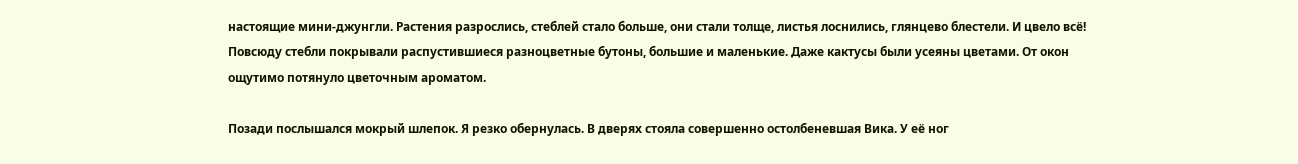настоящие мини-джунгли. Растения разрослись, стеблей стало больше, они стали толще, листья лоснились, глянцево блестели. И цвело всё! Повсюду стебли покрывали распустившиеся разноцветные бутоны, большие и маленькие. Даже кактусы были усеяны цветами. От окон ощутимо потянуло цветочным ароматом.

Позади послышался мокрый шлепок. Я резко обернулась. В дверях стояла совершенно остолбеневшая Вика. У её ног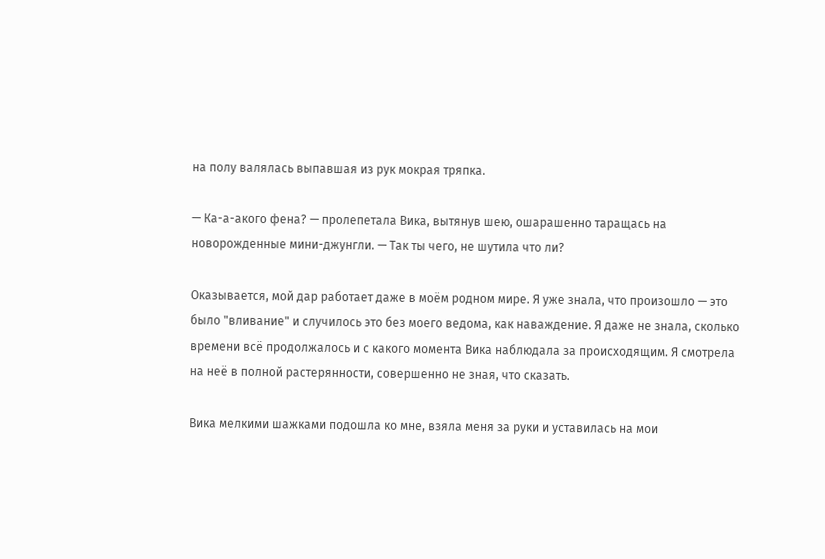на полу валялась выпавшая из рук мокрая тряпка.

— Ка-а-акого фена? — пролепетала Вика, вытянув шею, ошарашенно таращась на новорожденные мини-джунгли. — Так ты чего, не шутила что ли?

Оказывается, мой дар работает даже в моём родном мире. Я уже знала, что произошло — это было "вливание" и случилось это без моего ведома, как наваждение. Я даже не знала, сколько времени всё продолжалось и с какого момента Вика наблюдала за происходящим. Я смотрела на неё в полной растерянности, совершенно не зная, что сказать.

Вика мелкими шажками подошла ко мне, взяла меня за руки и уставилась на мои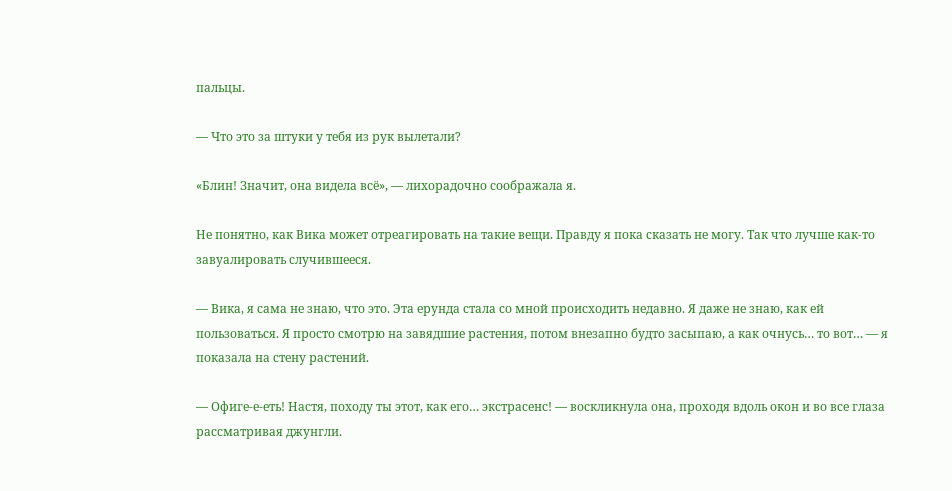пальцы.

— Что это за штуки у тебя из рук вылетали?

«Блин! Значит, она видела всё», — лихорадочно соображала я.

Не понятно, как Вика может отреагировать на такие вещи. Правду я пока сказать не могу. Так что лучше как-то завуалировать случившееся.

— Вика, я сама не знаю, что это. Эта ерунда стала со мной происходить недавно. Я даже не знаю, как ей пользоваться. Я просто смотрю на завядшие растения, потом внезапно будто засыпаю, а как очнусь… то вот… — я показала на стену растений.

— Офиге-е-еть! Настя, походу ты этот, как его… экстрасенс! — воскликнула она, проходя вдоль окон и во все глаза рассматривая джунгли.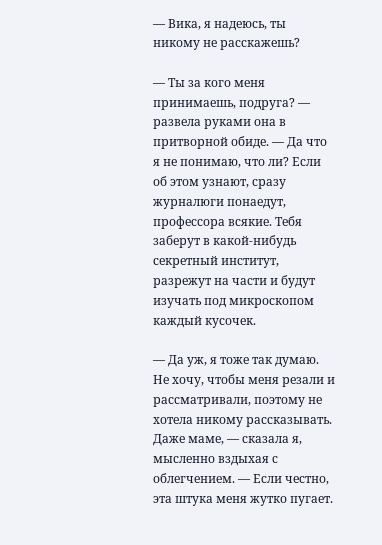— Вика, я надеюсь, ты никому не расскажешь?

— Ты за кого меня принимаешь, подруга? — развела руками она в притворной обиде. — Да что я не понимаю, что ли? Если об этом узнают, сразу журналюги понаедут, профессора всякие. Тебя заберут в какой-нибудь секретный институт, разрежут на части и будут изучать под микроскопом каждый кусочек.

— Да уж, я тоже так думаю. Не хочу, чтобы меня резали и рассматривали, поэтому не хотела никому рассказывать. Даже маме, — сказала я, мысленно вздыхая с облегчением. — Если честно, эта штука меня жутко пугает.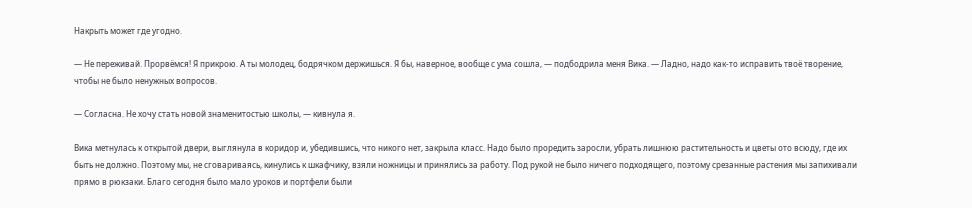Накрыть может где угодно.

— Не переживай. Прорвёмся! Я прикрою. А ты молодец, бодрячком держишься. Я бы, наверное, вообще с ума сошла, — подбодрила меня Вика. — Ладно, надо как-то исправить твоё творение, чтобы не было ненужных вопросов.

— Согласна. Не хочу стать новой знаменитостью школы, — кивнула я.

Вика метнулась к открытой двери, выглянула в коридор и, убедившись, что никого нет, закрыла класс. Надо было проредить заросли, убрать лишнюю растительность и цветы ото всюду, где их быть не должно. Поэтому мы, не сговариваясь, кинулись к шкафчику, взяли ножницы и принялись за работу. Под рукой не было ничего подходящего, поэтому срезанные растения мы запихивали прямо в рюкзаки. Благо сегодня было мало уроков и портфели были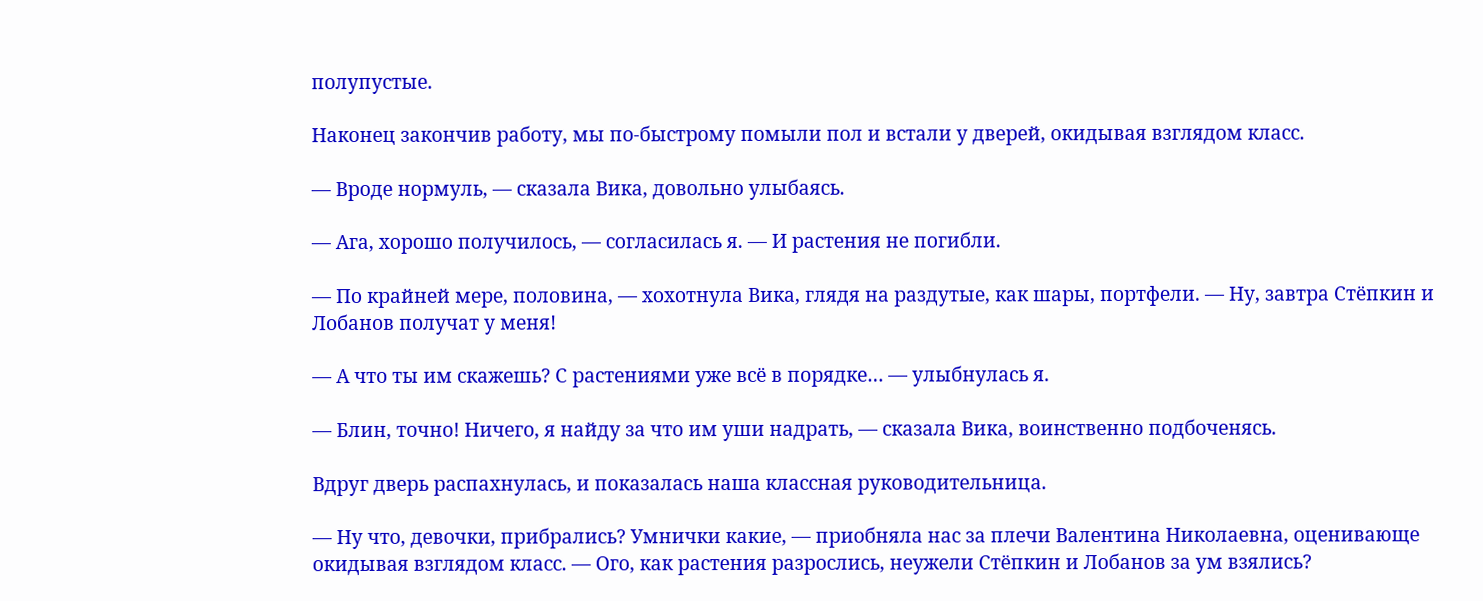полупустые.

Наконец закончив работу, мы по-быстрому помыли пол и встали у дверей, окидывая взглядом класс.

— Вроде нормуль, — сказала Вика, довольно улыбаясь.

— Ага, хорошо получилось, — согласилась я. — И растения не погибли.

— По крайней мере, половина, — хохотнула Вика, глядя на раздутые, как шары, портфели. — Ну, завтра Стёпкин и Лобанов получат у меня!

— А что ты им скажешь? С растениями уже всё в порядке… — улыбнулась я.

— Блин, точно! Ничего, я найду за что им уши надрать, — сказала Вика, воинственно подбоченясь.

Вдруг дверь распахнулась, и показалась наша классная руководительница.

— Ну что, девочки, прибрались? Умнички какие, — приобняла нас за плечи Валентина Николаевна, оценивающе окидывая взглядом класс. — Ого, как растения разрослись, неужели Стёпкин и Лобанов за ум взялись?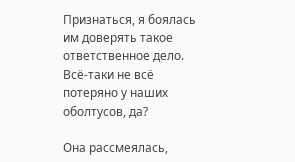Признаться, я боялась им доверять такое ответственное дело. Всё-таки не всё потеряно у наших оболтусов, да?

Она рассмеялась,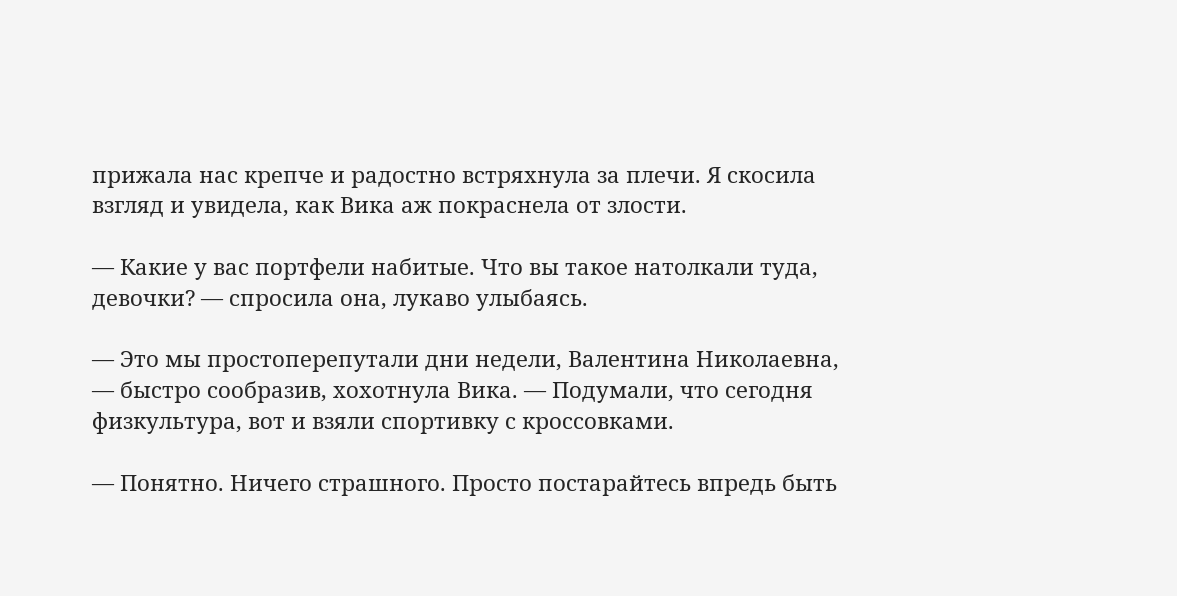прижала нас крепче и радостно встряхнула за плечи. Я скосила взгляд и увидела, как Вика аж покраснела от злости.

— Какие у вас портфели набитые. Что вы такое натолкали туда, девочки? — спросила она, лукаво улыбаясь.

— Это мы простоперепутали дни недели, Валентина Николаевна, — быстро сообразив, хохотнула Вика. — Подумали, что сегодня физкультура, вот и взяли спортивку с кроссовками.

— Понятно. Ничего страшного. Просто постарайтесь впредь быть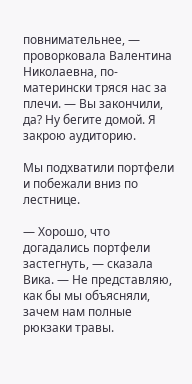повнимательнее, — проворковала Валентина Николаевна, по-матерински тряся нас за плечи. — Вы закончили, да? Ну бегите домой. Я закрою аудиторию.

Мы подхватили портфели и побежали вниз по лестнице.

— Хорошо, что догадались портфели застегнуть, — сказала Вика. — Не представляю, как бы мы объясняли, зачем нам полные рюкзаки травы.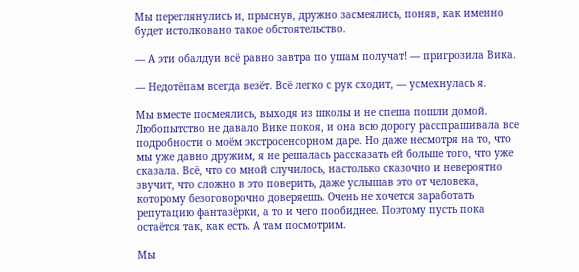Мы переглянулись и, прыснув, дружно засмеялись, поняв, как именно будет истолковано такое обстоятельство.

— А эти обалдуи всё равно завтра по ушам получат! — пригрозила Вика.

— Недотёпам всегда везёт. Всё легко с рук сходит, — усмехнулась я.

Мы вместе посмеялись, выходя из школы и не спеша пошли домой. Любопытство не давало Вике покоя, и она всю дорогу расспрашивала все подробности о моём экстросенсорном даре. Но даже несмотря на то, что мы уже давно дружим, я не решалась рассказать ей больше того, что уже сказала. Всё, что со мной случилось, настолько сказочно и невероятно звучит, что сложно в это поверить, даже услышав это от человека, которому безоговорочно доверяешь. Очень не хочется заработать репутацию фантазёрки, а то и чего пообиднее. Поэтому пусть пока остаётся так, как есть. А там посмотрим.

Мы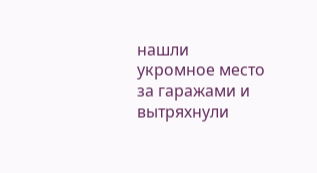нашли укромное место за гаражами и вытряхнули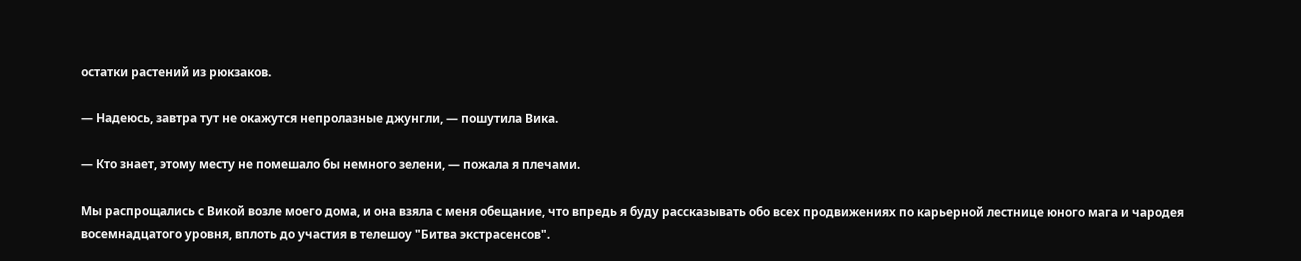остатки растений из рюкзаков.

— Надеюсь, завтра тут не окажутся непролазные джунгли, — пошутила Вика.

— Кто знает, этому месту не помешало бы немного зелени, — пожала я плечами.

Мы распрощались с Викой возле моего дома, и она взяла с меня обещание, что впредь я буду рассказывать обо всех продвижениях по карьерной лестнице юного мага и чародея восемнадцатого уровня, вплоть до участия в телешоу "Битва экстрасенсов".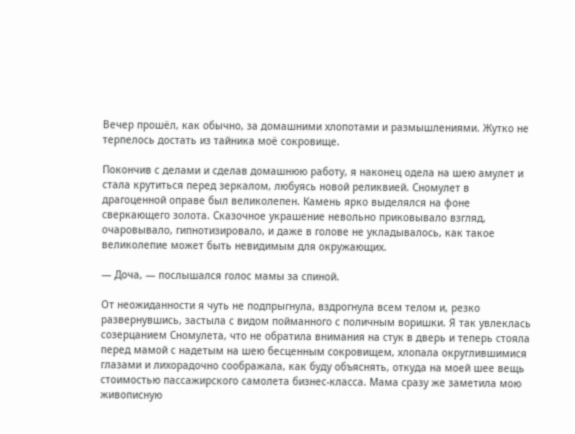Вечер прошёл, как обычно, за домашними хлопотами и размышлениями. Жутко не терпелось достать из тайника моё сокровище.

Покончив с делами и сделав домашнюю работу, я наконец одела на шею амулет и стала крутиться перед зеркалом, любуясь новой реликвией. Сномулет в драгоценной оправе был великолепен. Камень ярко выделялся на фоне сверкающего золота. Сказочное украшение невольно приковывало взгляд, очаровывало, гипнотизировало, и даже в голове не укладывалось, как такое великолепие может быть невидимым для окружающих.

— Доча, — послышался голос мамы за спиной.

От неожиданности я чуть не подпрыгнула, вздрогнула всем телом и, резко развернувшись, застыла с видом пойманного с поличным воришки. Я так увлеклась созерцанием Сномулета, что не обратила внимания на стук в дверь и теперь стояла перед мамой с надетым на шею бесценным сокровищем, хлопала округлившимися глазами и лихорадочно соображала, как буду объяснять, откуда на моей шее вещь стоимостью пассажирского самолета бизнес-класса. Мама сразу же заметила мою живописную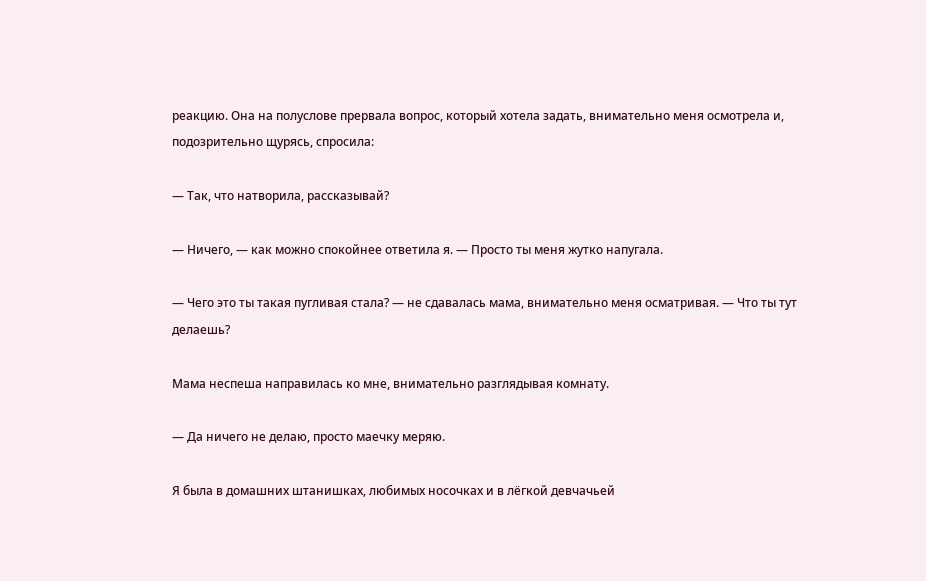реакцию. Она на полуслове прервала вопрос, который хотела задать, внимательно меня осмотрела и, подозрительно щурясь, спросила:

— Так, что натворила, рассказывай?

— Ничего, — как можно спокойнее ответила я. — Просто ты меня жутко напугала.

— Чего это ты такая пугливая стала? — не сдавалась мама, внимательно меня осматривая. — Что ты тут делаешь?

Мама неспеша направилась ко мне, внимательно разглядывая комнату.

— Да ничего не делаю, просто маечку меряю.

Я была в домашних штанишках, любимых носочках и в лёгкой девчачьей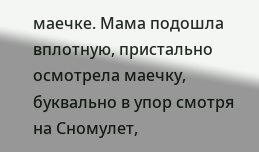маечке. Мама подошла вплотную, пристально осмотрела маечку, буквально в упор смотря на Сномулет,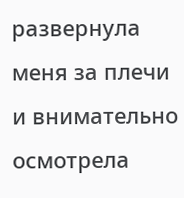развернула меня за плечи и внимательно осмотрела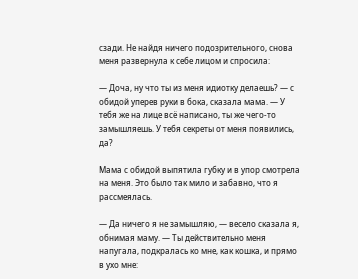сзади. Не найдя ничего подозрительного, снова меня развернула к себе лицом и спросила:

— Доча, ну что ты из меня идиотку делаешь? — с обидой уперев руки в бока, сказала мама. — У тебя же на лице всё написано, ты же чего-то замышляешь. У тебя секреты от меня появились, да?

Мама с обидой выпятила губку и в упор смотрела на меня. Это было так мило и забавно, что я рассмеялась.

— Да ничего я не замышляю, — весело сказала я, обнимая маму. — Ты действительно меня напугала, подкралась ко мне, как кошка, и прямо в ухо мне: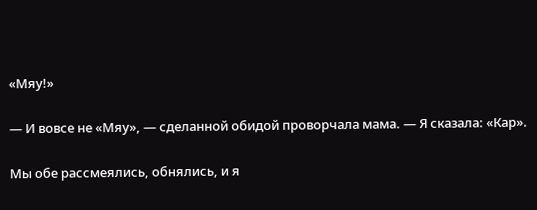«Мяу!»

— И вовсе не «Мяу», — сделанной обидой проворчала мама. — Я сказала: «Кар».

Мы обе рассмеялись, обнялись, и я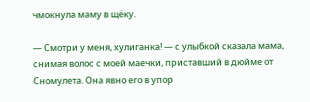чмокнула маму в щёку.

— Смотри у меня, хулиганка! — с улыбкой сказала мама, снимая волос с моей маечки, приставший в дюйме от Сномулета. Она явно его в упор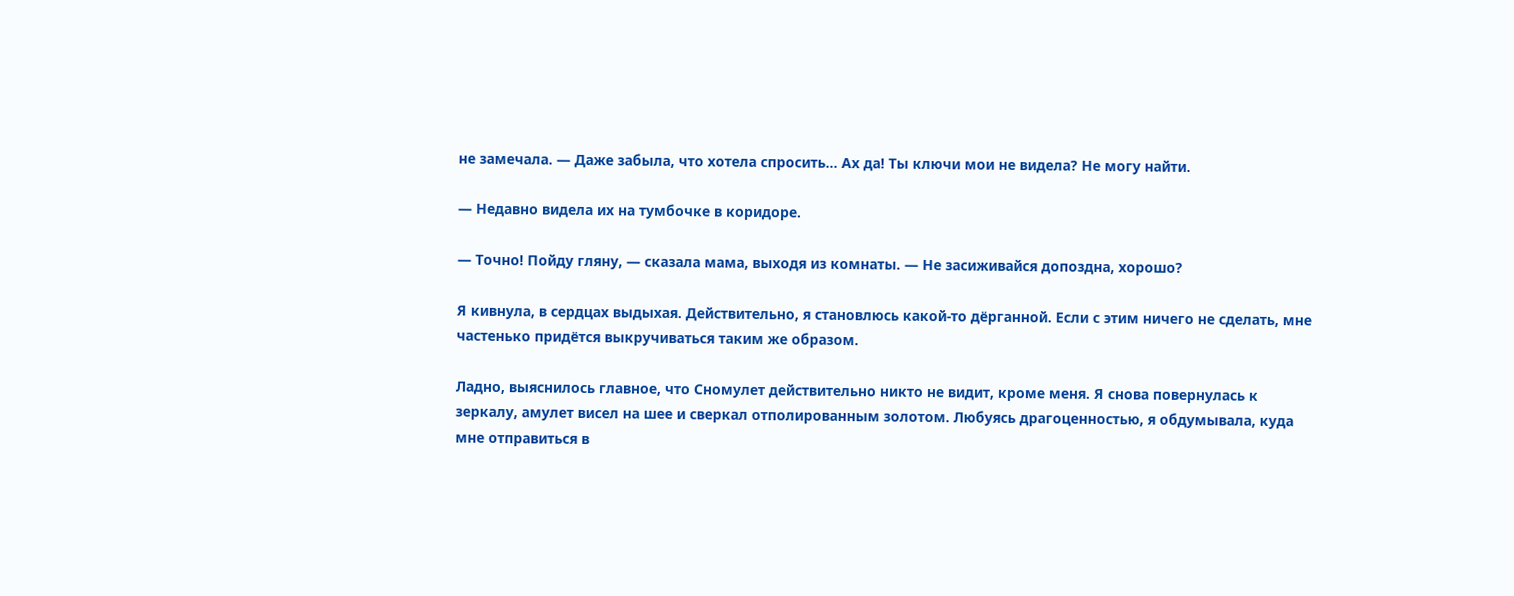не замечала. — Даже забыла, что хотела спросить… Ах да! Ты ключи мои не видела? Не могу найти.

— Недавно видела их на тумбочке в коридоре.

— Точно! Пойду гляну, — сказала мама, выходя из комнаты. — Не засиживайся допоздна, хорошо?

Я кивнула, в сердцах выдыхая. Действительно, я становлюсь какой-то дёрганной. Если с этим ничего не сделать, мне частенько придётся выкручиваться таким же образом.

Ладно, выяснилось главное, что Сномулет действительно никто не видит, кроме меня. Я снова повернулась к зеркалу, амулет висел на шее и сверкал отполированным золотом. Любуясь драгоценностью, я обдумывала, куда мне отправиться в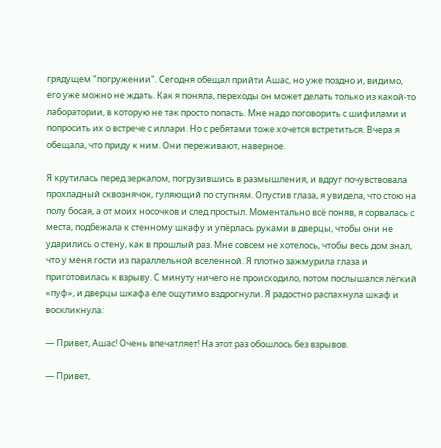грядущем "погружении". Сегодня обещал прийти Ашас, но уже поздно и, видимо, его уже можно не ждать. Как я поняла, переходы он может делать только из какой-то лаборатории, в которую не так просто попасть. Мне надо поговорить с шифилами и попросить их о встрече с иллари. Но с ребятами тоже хочется встретиться. Вчера я обещала, что приду к ним. Они переживают, наверное.

Я крутилась перед зеркалом, погрузившись в размышления, и вдруг почувствовала прохладный сквознячок, гуляющий по ступням. Опустив глаза, я увидела, что стою на полу босая, а от моих носочков и след простыл. Моментально всё поняв, я сорвалась с места, подбежала к стенному шкафу и упёрлась руками в дверцы, чтобы они не ударились о стену, как в прошлый раз. Мне совсем не хотелось, чтобы весь дом знал, что у меня гости из параллельной вселенной. Я плотно зажмурила глаза и приготовилась к взрыву. С минуту ничего не происходило, потом послышался лёгкий «пуф», и дверцы шкафа еле ощутимо вздрогнули. Я радостно распахнула шкаф и воскликнула:

— Привет, Ашас! Очень впечатляет! На этот раз обошлось без взрывов.

— Привет,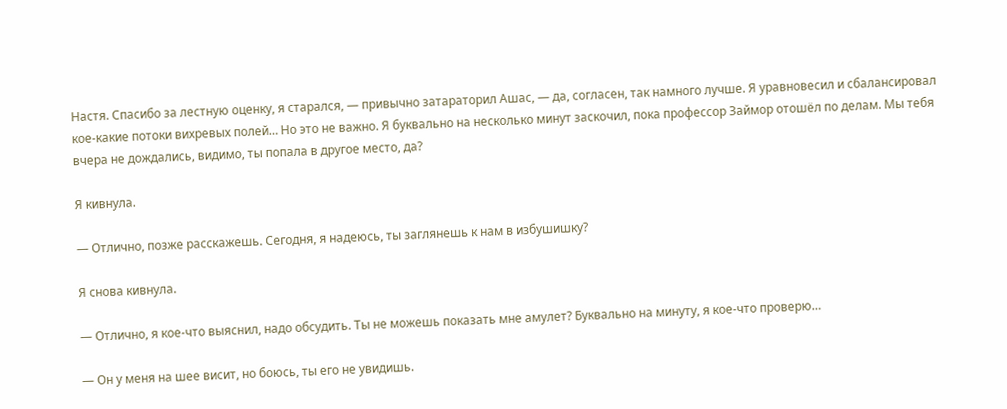Настя. Спасибо за лестную оценку, я старался, — привычно затараторил Ашас, — да, согласен, так намного лучше. Я уравновесил и сбалансировал кое-какие потоки вихревых полей… Но это не важно. Я буквально на несколько минут заскочил, пока профессор Займор отошёл по делам. Мы тебя вчера не дождались, видимо, ты попала в другое место, да?

Я кивнула.

— Отлично, позже расскажешь. Сегодня, я надеюсь, ты заглянешь к нам в избушишку?

Я снова кивнула.

— Отлично, я кое-что выяснил, надо обсудить. Ты не можешь показать мне амулет? Буквально на минуту, я кое-что проверю…

— Он у меня на шее висит, но боюсь, ты его не увидишь.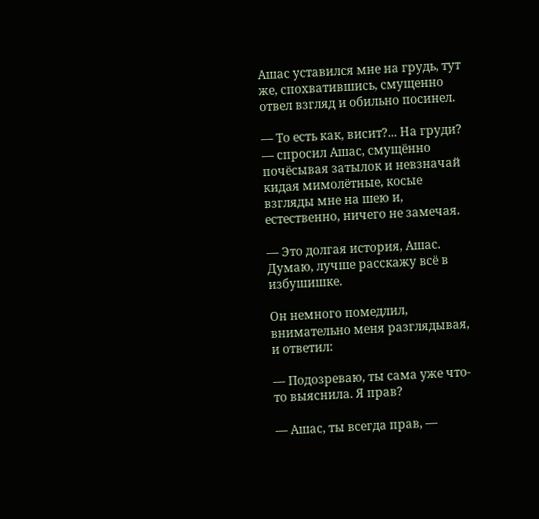Ашас уставился мне на грудь, тут же, спохватившись, смущенно отвел взгляд и обильно посинел.

— То есть как, висит?... На груди? — спросил Ашас, смущённо почёсывая затылок и невзначай кидая мимолётные, косые взгляды мне на шею и, естественно, ничего не замечая.

— Это долгая история, Ашас. Думаю, лучше расскажу всё в избушишке.

Он немного помедлил, внимательно меня разглядывая, и ответил:

— Подозреваю, ты сама уже что-то выяснила. Я прав?

— Ашас, ты всегда прав, —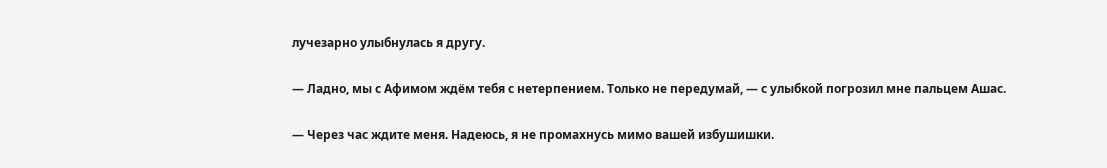лучезарно улыбнулась я другу.

— Ладно, мы с Афимом ждём тебя с нетерпением. Только не передумай, — с улыбкой погрозил мне пальцем Ашас.

— Через час ждите меня. Надеюсь, я не промахнусь мимо вашей избушишки.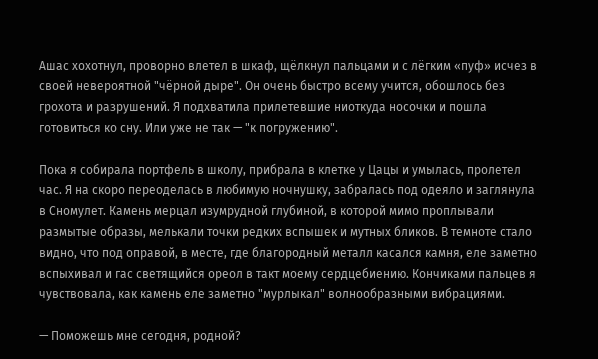Ашас хохотнул, проворно влетел в шкаф, щёлкнул пальцами и с лёгким «пуф» исчез в своей невероятной "чёрной дыре". Он очень быстро всему учится, обошлось без грохота и разрушений. Я подхватила прилетевшие ниоткуда носочки и пошла готовиться ко сну. Или уже не так — "к погружению".

Пока я собирала портфель в школу, прибрала в клетке у Цацы и умылась, пролетел час. Я на скоро переоделась в любимую ночнушку, забралась под одеяло и заглянула в Сномулет. Камень мерцал изумрудной глубиной, в которой мимо проплывали размытые образы, мелькали точки редких вспышек и мутных бликов. В темноте стало видно, что под оправой, в месте, где благородный металл касался камня, еле заметно вспыхивал и гас светящийся ореол в такт моему сердцебиению. Кончиками пальцев я чувствовала, как камень еле заметно "мурлыкал" волнообразными вибрациями.

— Поможешь мне сегодня, родной?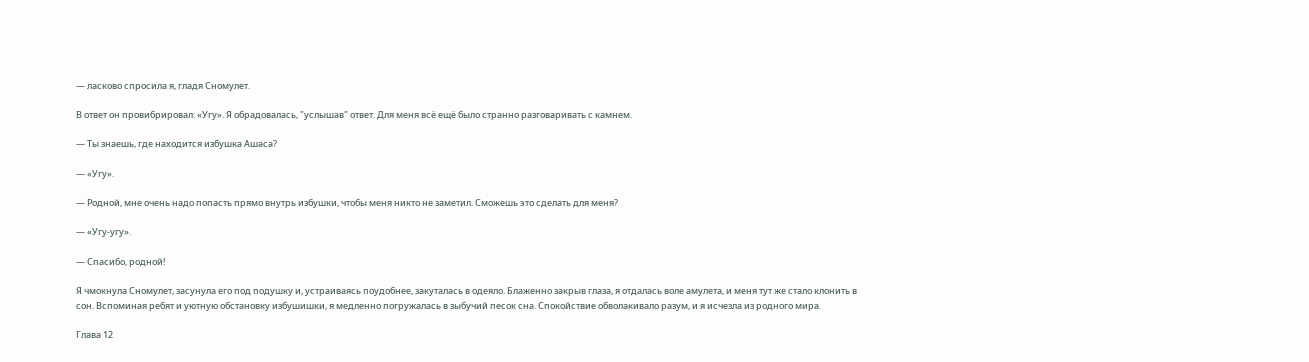— ласково спросила я, гладя Сномулет.

В ответ он провибрировал: «Угу». Я обрадовалась, "услышав" ответ. Для меня всё ещё было странно разговаривать с камнем.

— Ты знаешь, где находится избушка Ашаса?

— «Угу».

— Родной, мне очень надо попасть прямо внутрь избушки, чтобы меня никто не заметил. Сможешь это сделать для меня?

— «Угу-угу».

— Спасибо, родной!

Я чмокнула Сномулет, засунула его под подушку и, устраиваясь поудобнее, закуталась в одеяло. Блаженно закрыв глаза, я отдалась воле амулета, и меня тут же стало клонить в сон. Вспоминая ребят и уютную обстановку избушишки, я медленно погружалась в зыбучий песок сна. Спокойствие обволакивало разум, и я исчезла из родного мира.

Глава 12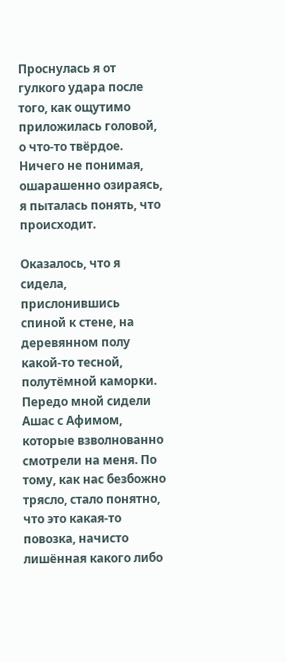Проснулась я от гулкого удара после того, как ощутимо приложилась головой, о что-то твёрдое. Ничего не понимая, ошарашенно озираясь, я пыталась понять, что происходит.

Оказалось, что я сидела, прислонившись спиной к стене, на деревянном полу какой-то тесной, полутёмной каморки. Передо мной сидели Ашас с Афимом, которые взволнованно смотрели на меня. По тому, как нас безбожно трясло, стало понятно, что это какая-то повозка, начисто лишённая какого либо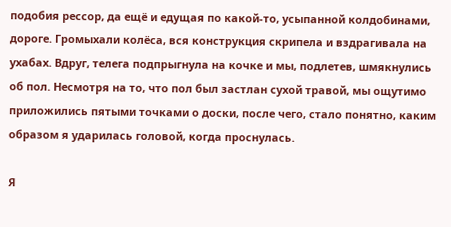подобия рессор, да ещё и едущая по какой-то, усыпанной колдобинами, дороге. Громыхали колёса, вся конструкция скрипела и вздрагивала на ухабах. Вдруг, телега подпрыгнула на кочке и мы, подлетев, шмякнулись об пол. Несмотря на то, что пол был застлан сухой травой, мы ощутимо приложились пятыми точками о доски, после чего, стало понятно, каким образом я ударилась головой, когда проснулась.

Я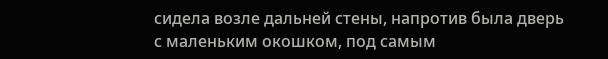сидела возле дальней стены, напротив была дверь с маленьким окошком, под самым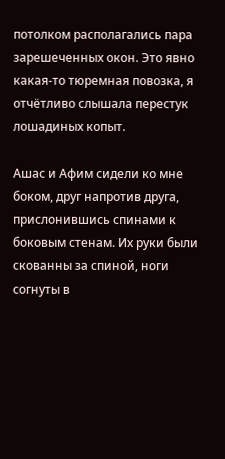потолком располагались пара зарешеченных окон. Это явно какая-то тюремная повозка, я отчётливо слышала перестук лошадиных копыт.

Ашас и Афим сидели ко мне боком, друг напротив друга, прислонившись спинами к боковым стенам. Их руки были скованны за спиной, ноги согнуты в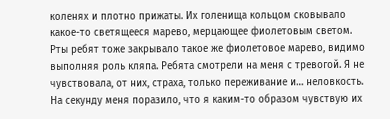коленях и плотно прижаты. Их голенища кольцом сковывало какое-то светящееся марево, мерцающее фиолетовым светом. Рты ребят тоже закрывало такое же фиолетовое марево, видимо выполняя роль кляпа. Ребята смотрели на меня с тревогой. Я не чувствовала, от них, страха, только переживание и… неловкость. На секунду меня поразило, что я каким-то образом чувствую их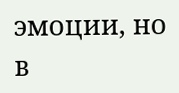эмоции, но в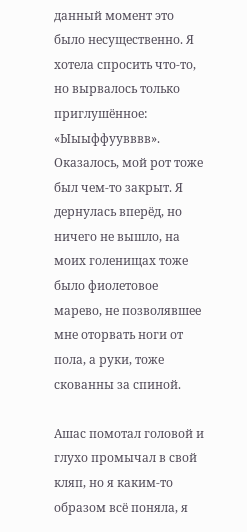данный момент это было несущественно. Я хотела спросить что-то, но вырвалось только приглушённое: «Ыыыффуувввв». Оказалось, мой рот тоже был чем-то закрыт. Я дернулась вперёд, но ничего не вышло, на моих голенищах тоже было фиолетовое марево, не позволявшее мне оторвать ноги от пола, а руки, тоже скованны за спиной.

Ашас помотал головой и глухо промычал в свой кляп, но я каким-то образом всё поняла, я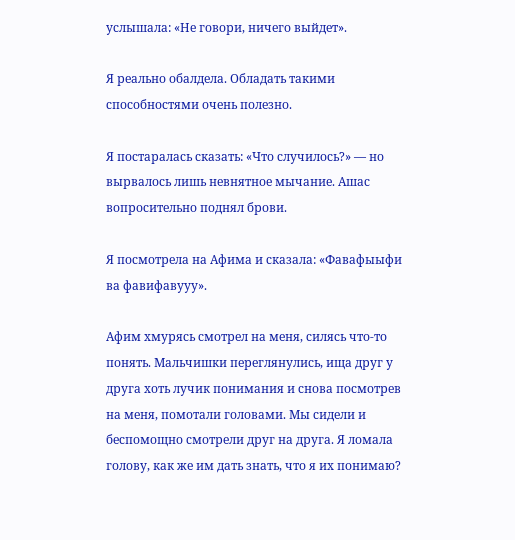услышала: «Не говори, ничего выйдет».

Я реально обалдела. Обладать такими способностями очень полезно.

Я постаралась сказать: «Что случилось?» — но вырвалось лишь невнятное мычание. Ашас вопросительно поднял брови.

Я посмотрела на Афима и сказала: «Фавафыыфи ва фавифавууу».

Афим хмурясь смотрел на меня, силясь что-то понять. Мальчишки переглянулись, ища друг у друга хоть лучик понимания и снова посмотрев на меня, помотали головами. Мы сидели и беспомощно смотрели друг на друга. Я ломала голову, как же им дать знать, что я их понимаю?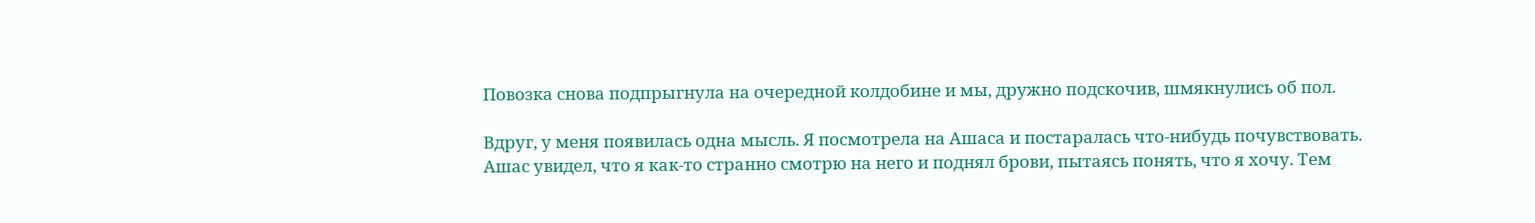Повозка снова подпрыгнула на очередной колдобине и мы, дружно подскочив, шмякнулись об пол.

Вдруг, у меня появилась одна мысль. Я посмотрела на Ашаса и постаралась что-нибудь почувствовать. Ашас увидел, что я как-то странно смотрю на него и поднял брови, пытаясь понять, что я хочу. Тем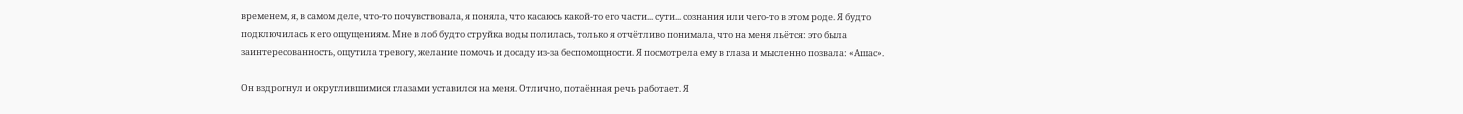временем, я, в самом деле, что-то почувствовала, я поняла, что касаюсь какой-то его части... сути... сознания или чего-то в этом роде. Я будто подключилась к его ощущениям. Мне в лоб будто струйка воды полилась, только я отчётливо понимала, что на меня льётся: это была заинтересованность, ощутила тревогу, желание помочь и досаду из-за беспомощности. Я посмотрела ему в глаза и мысленно позвала: «Ашас».

Он вздрогнул и округлившимися глазами уставился на меня. Отлично, потаённая речь работает. Я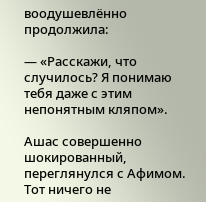воодушевлённо продолжила:

— «Расскажи, что случилось? Я понимаю тебя даже с этим непонятным кляпом».

Ашас совершенно шокированный, переглянулся с Афимом. Тот ничего не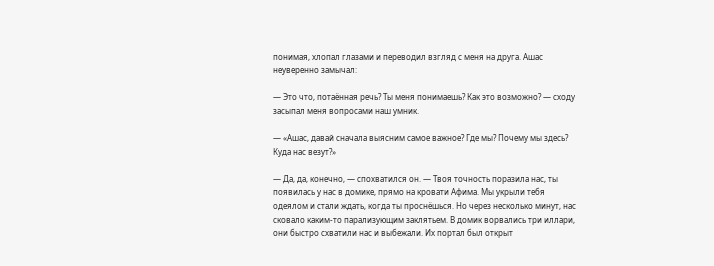понимая, хлопал глазами и переводил взгляд с меня на друга. Ашас неуверенно замычал:

— Это что, потаённая речь? Ты меня понимаешь? Как это возможно? — сходу засыпал меня вопросами наш умник.

— «Ашас, давай сначала выясним самое важное? Где мы? Почему мы здесь? Куда нас везут?»

— Да, да, конечно, — спохватился он. — Твоя точность поразила нас, ты появилась у нас в домике, прямо на кровати Афима. Мы укрыли тебя одеялом и стали ждать, когда ты проснёшься. Но через несколько минут, нас сковало каким-то парализующим заклятьем. В домик ворвались три иллари, они быстро схватили нас и выбежали. Их портал был открыт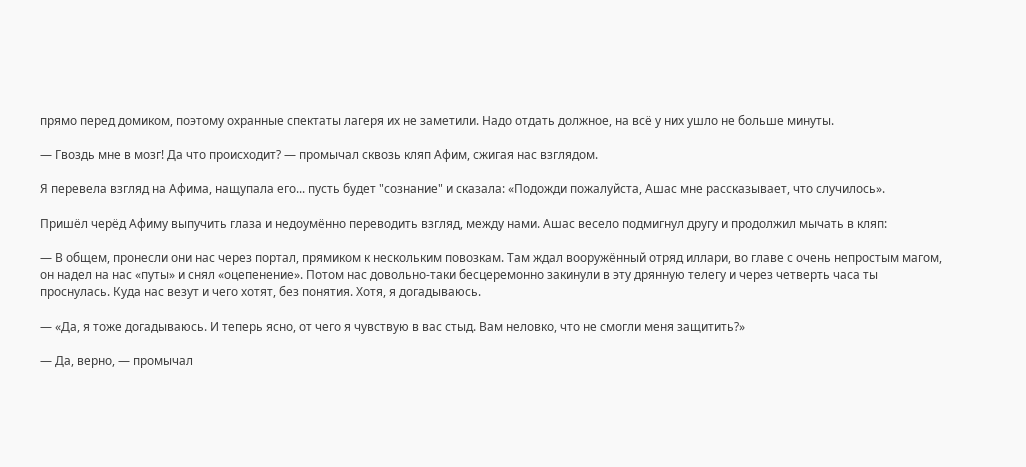прямо перед домиком, поэтому охранные спектаты лагеря их не заметили. Надо отдать должное, на всё у них ушло не больше минуты.

— Гвоздь мне в мозг! Да что происходит? — промычал сквозь кляп Афим, сжигая нас взглядом.

Я перевела взгляд на Афима, нащупала его... пусть будет "сознание" и сказала: «Подожди пожалуйста, Ашас мне рассказывает, что случилось».

Пришёл черёд Афиму выпучить глаза и недоумённо переводить взгляд, между нами. Ашас весело подмигнул другу и продолжил мычать в кляп:

— В общем, пронесли они нас через портал, прямиком к нескольким повозкам. Там ждал вооружённый отряд иллари, во главе с очень непростым магом, он надел на нас «путы» и снял «оцепенение». Потом нас довольно-таки бесцеремонно закинули в эту дрянную телегу и через четверть часа ты проснулась. Куда нас везут и чего хотят, без понятия. Хотя, я догадываюсь.

— «Да, я тоже догадываюсь. И теперь ясно, от чего я чувствую в вас стыд. Вам неловко, что не смогли меня защитить?»

— Да, верно, — промычал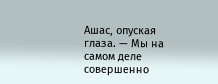Ашас, опуская глаза. — Мы на самом деле совершенно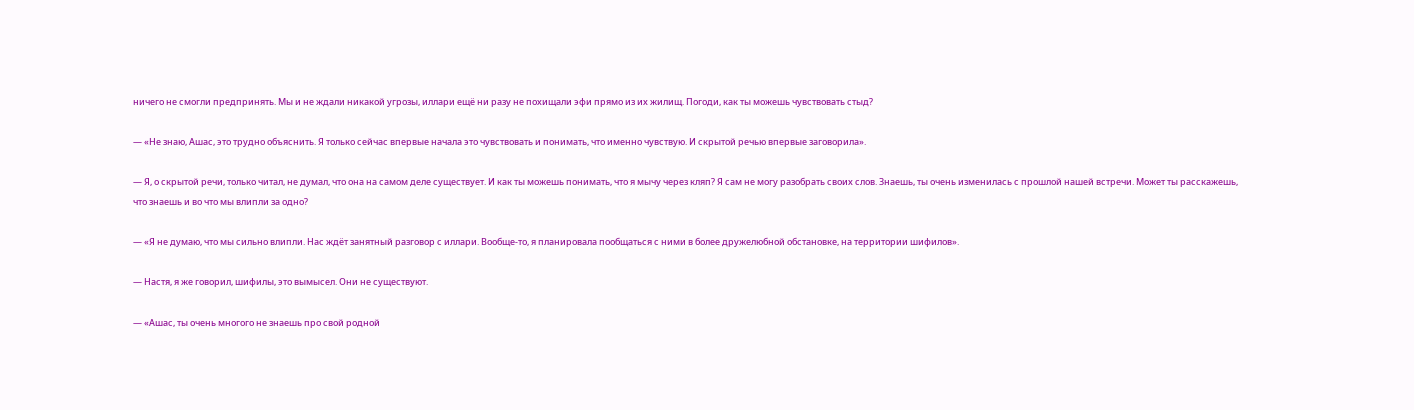ничего не смогли предпринять. Мы и не ждали никакой угрозы, иллари ещё ни разу не похищали эфи прямо из их жилищ. Погоди, как ты можешь чувствовать стыд?

— «Не знаю, Ашас, это трудно объяснить. Я только сейчас впервые начала это чувствовать и понимать, что именно чувствую. И скрытой речью впервые заговорила».

— Я, о скрытой речи, только читал, не думал, что она на самом деле существует. И как ты можешь понимать, что я мычу через кляп? Я сам не могу разобрать своих слов. Знаешь, ты очень изменилась с прошлой нашей встречи. Может ты расскажешь, что знаешь и во что мы влипли за одно?

— «Я не думаю, что мы сильно влипли. Нас ждёт занятный разговор с иллари. Вообще-то, я планировала пообщаться с ними в более дружелюбной обстановке, на территории шифилов».

— Настя, я же говорил, шифилы, это вымысел. Они не существуют.

— «Ашас, ты очень многого не знаешь про свой родной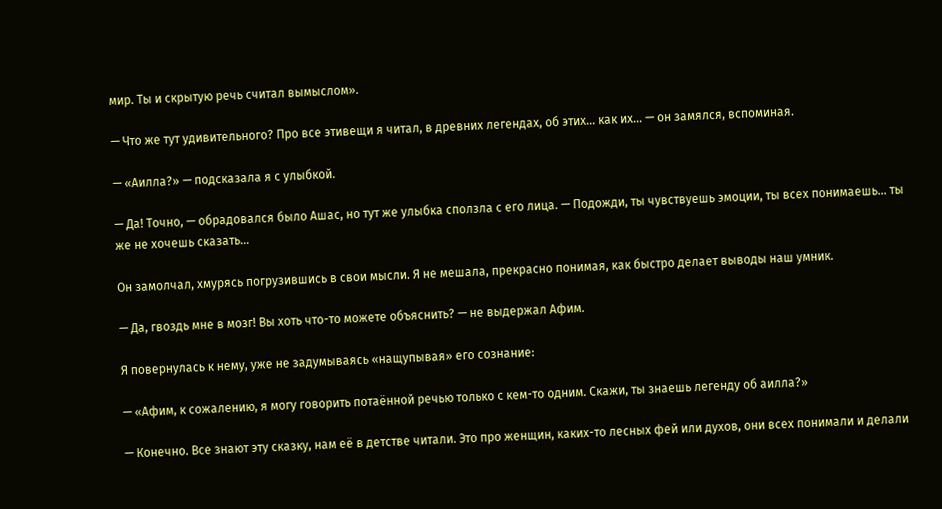мир. Ты и скрытую речь считал вымыслом».

— Что же тут удивительного? Про все этивещи я читал, в древних легендах, об этих… как их… — он замялся, вспоминая.

— «Аилла?» — подсказала я с улыбкой.

— Да! Точно, — обрадовался было Ашас, но тут же улыбка сползла с его лица. — Подожди, ты чувствуешь эмоции, ты всех понимаешь… ты же не хочешь сказать…

Он замолчал, хмурясь погрузившись в свои мысли. Я не мешала, прекрасно понимая, как быстро делает выводы наш умник.

— Да, гвоздь мне в мозг! Вы хоть что-то можете объяснить? — не выдержал Афим.

Я повернулась к нему, уже не задумываясь «нащупывая» его сознание:

— «Афим, к сожалению, я могу говорить потаённой речью только с кем-то одним. Скажи, ты знаешь легенду об аилла?»

— Конечно. Все знают эту сказку, нам её в детстве читали. Это про женщин, каких-то лесных фей или духов, они всех понимали и делали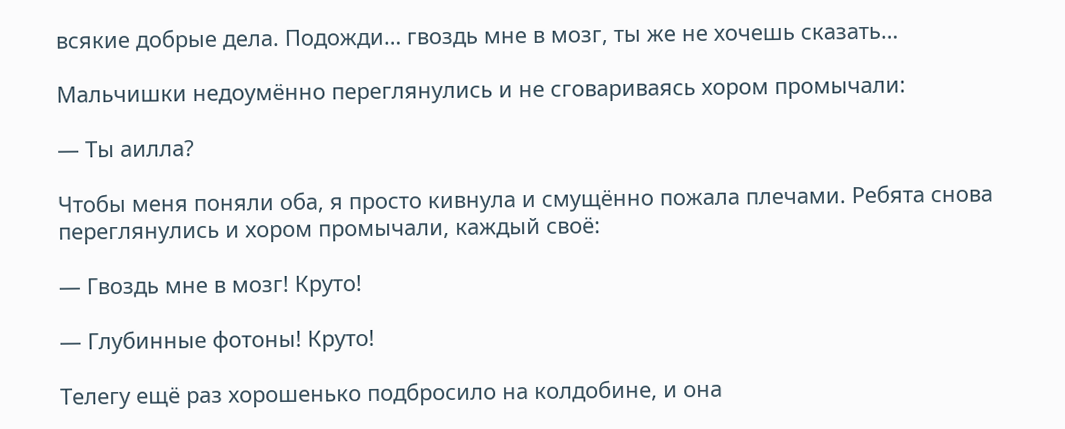всякие добрые дела. Подожди… гвоздь мне в мозг, ты же не хочешь сказать…

Мальчишки недоумённо переглянулись и не сговариваясь хором промычали:

— Ты аилла?

Чтобы меня поняли оба, я просто кивнула и смущённо пожала плечами. Ребята снова переглянулись и хором промычали, каждый своё:

— Гвоздь мне в мозг! Круто!

— Глубинные фотоны! Круто!

Телегу ещё раз хорошенько подбросило на колдобине, и она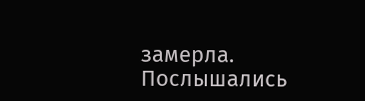замерла. Послышались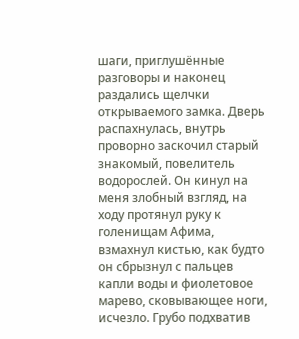шаги, приглушённые разговоры и наконец раздались щелчки открываемого замка. Дверь распахнулась, внутрь проворно заскочил старый знакомый, повелитель водорослей. Он кинул на меня злобный взгляд, на ходу протянул руку к голенищам Афима, взмахнул кистью, как будто он сбрызнул с пальцев капли воды и фиолетовое марево, сковывающее ноги, исчезло. Грубо подхватив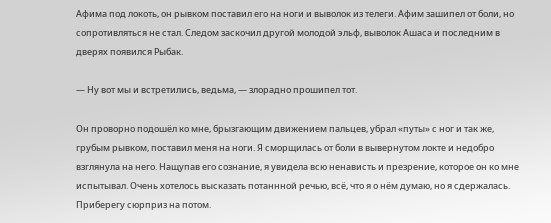Афима под локоть, он рывком поставил его на ноги и выволок из телеги. Афим зашипел от боли, но сопротивляться не стал. Следом заскочил другой молодой эльф, выволок Ашаса и последним в дверях появился Рыбак.

— Ну вот мы и встретились, ведьма, — злорадно прошипел тот.

Он проворно подошёл ко мне, брызгающим движением пальцев, убрал «путы» с ног и так же, грубым рывком, поставил меня на ноги. Я сморщилась от боли в вывернутом локте и недобро взглянула на него. Нащупав его сознание, я увидела всю ненависть и презрение, которое он ко мне испытывал. Очень хотелось высказать потаннной речью, всё, что я о нём думаю, но я сдержалась. Приберегу сюрприз на потом.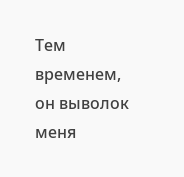Тем временем, он выволок меня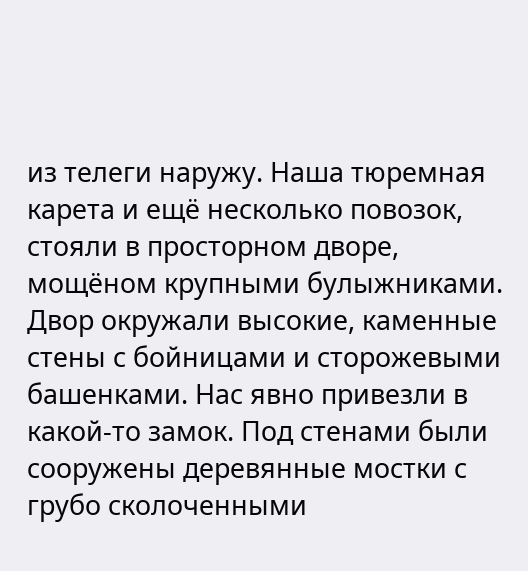из телеги наружу. Наша тюремная карета и ещё несколько повозок, стояли в просторном дворе, мощёном крупными булыжниками. Двор окружали высокие, каменные стены с бойницами и сторожевыми башенками. Нас явно привезли в какой-то замок. Под стенами были сооружены деревянные мостки с грубо сколоченными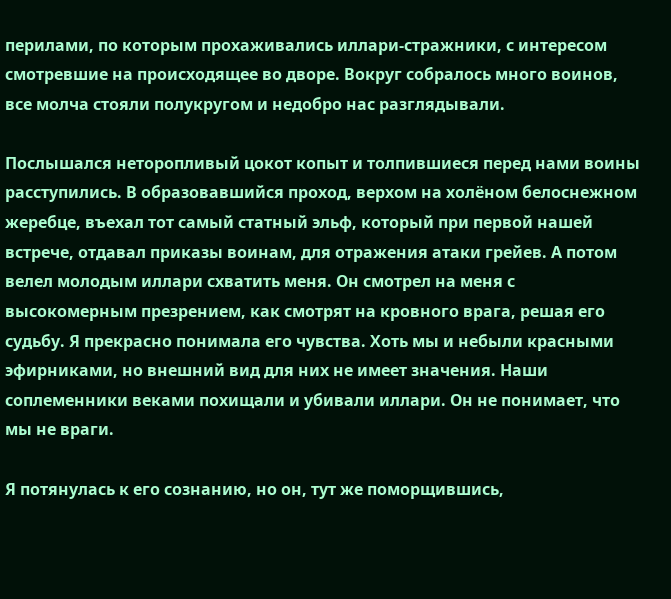перилами, по которым прохаживались иллари-стражники, с интересом смотревшие на происходящее во дворе. Вокруг собралось много воинов, все молча стояли полукругом и недобро нас разглядывали.

Послышался неторопливый цокот копыт и толпившиеся перед нами воины расступились. В образовавшийся проход, верхом на холёном белоснежном жеребце, въехал тот самый статный эльф, который при первой нашей встрече, отдавал приказы воинам, для отражения атаки грейев. А потом велел молодым иллари схватить меня. Он смотрел на меня с высокомерным презрением, как смотрят на кровного врага, решая его судьбу. Я прекрасно понимала его чувства. Хоть мы и небыли красными эфирниками, но внешний вид для них не имеет значения. Наши соплеменники веками похищали и убивали иллари. Он не понимает, что мы не враги.

Я потянулась к его сознанию, но он, тут же поморщившись,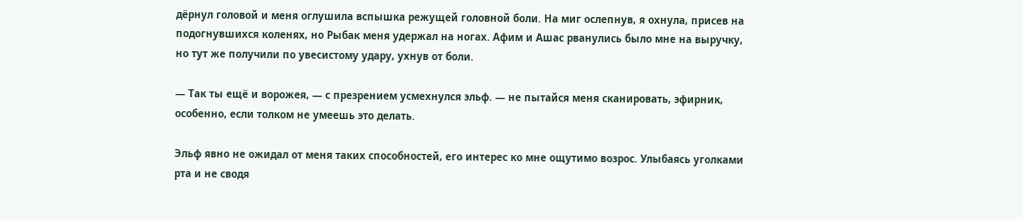дёрнул головой и меня оглушила вспышка режущей головной боли. На миг ослепнув, я охнула, присев на подогнувшихся коленях, но Рыбак меня удержал на ногах. Афим и Ашас рванулись было мне на выручку, но тут же получили по увесистому удару, ухнув от боли.

— Так ты ещё и ворожея, — с презрением усмехнулся эльф. — не пытайся меня сканировать, эфирник, особенно, если толком не умеешь это делать.

Эльф явно не ожидал от меня таких способностей, его интерес ко мне ощутимо возрос. Улыбаясь уголками рта и не сводя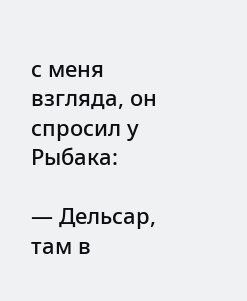с меня взгляда, он спросил у Рыбака:

— Дельсар, там в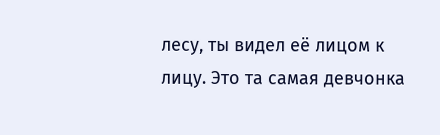лесу, ты видел её лицом к лицу. Это та самая девчонка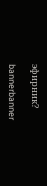эфирник?

bannerbanner